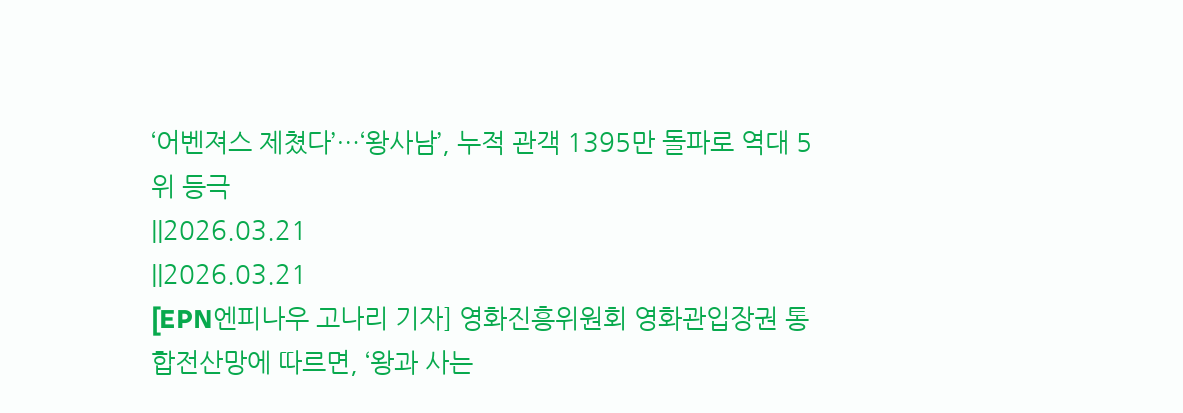‘어벤져스 제쳤다’…‘왕사남’, 누적 관객 1395만 돌파로 역대 5위 등극
||2026.03.21
||2026.03.21
[EPN엔피나우 고나리 기자] 영화진흥위원회 영화관입장권 통합전산망에 따르면, ‘왕과 사는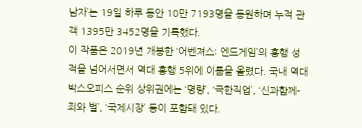남자’는 19일 하루 동안 10만 7193명을 동원하며 누적 관객 1395만 3452명을 기록했다.
이 작품은 2019년 개봉한 ‘어벤져스: 엔드게임’의 흥행 성적을 넘어서면서 역대 흥행 5위에 이름을 올렸다. 국내 역대 박스오피스 순위 상위권에는 ‘명량’, ‘극한직업’, ‘신과함께-죄와 벌’, ‘국제시장’ 등이 포함돼 있다.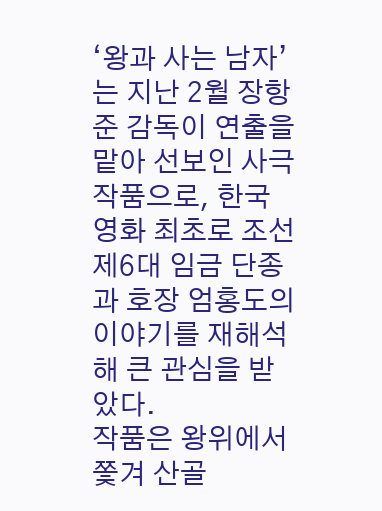‘왕과 사는 남자’는 지난 2월 장항준 감독이 연출을 맡아 선보인 사극 작품으로, 한국 영화 최초로 조선 제6대 임금 단종과 호장 엄홍도의 이야기를 재해석해 큰 관심을 받았다.
작품은 왕위에서 쫓겨 산골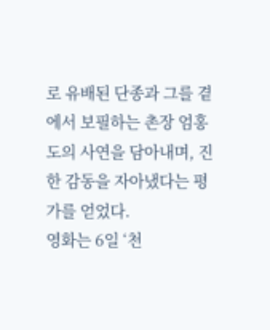로 유배된 단종과 그를 곁에서 보필하는 촌장 엄홍도의 사연을 담아내며, 진한 감동을 자아냈다는 평가를 얻었다.
영화는 6일 ‘천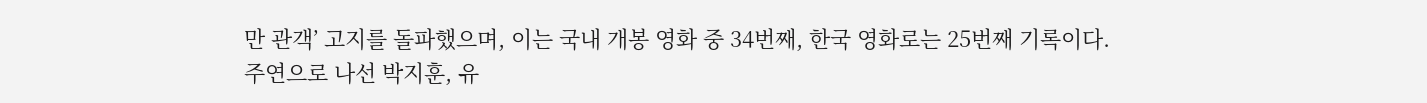만 관객’ 고지를 돌파했으며, 이는 국내 개봉 영화 중 34번째, 한국 영화로는 25번째 기록이다.
주연으로 나선 박지훈, 유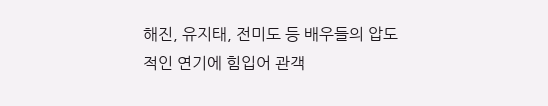해진, 유지태, 전미도 등 배우들의 압도적인 연기에 힘입어 관객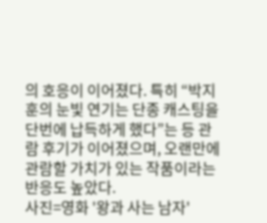의 호응이 이어졌다. 특히 “박지훈의 눈빛 연기는 단종 캐스팅을 단번에 납득하게 했다”는 등 관람 후기가 이어졌으며, 오랜만에 관람할 가치가 있는 작품이라는 반응도 높았다.
사진=영화 '왕과 사는 남자'